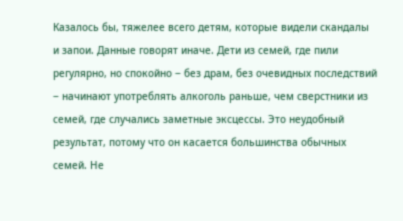Казалось бы, тяжелее всего детям, которые видели скандалы и запои. Данные говорят иначе. Дети из семей, где пили регулярно, но спокойно ‒ без драм, без очевидных последствий ‒ начинают употреблять алкоголь раньше, чем сверстники из семей, где случались заметные эксцессы. Это неудобный результат, потому что он касается большинства обычных семей. Не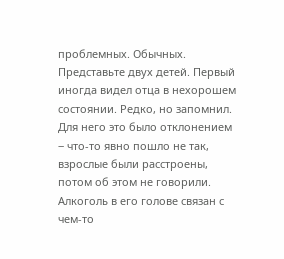проблемных. Обычных. Представьте двух детей. Первый иногда видел отца в нехорошем состоянии. Редко, но запомнил. Для него это было отклонением ‒ что-то явно пошло не так, взрослые были расстроены, потом об этом не говорили. Алкоголь в его голове связан с чем-то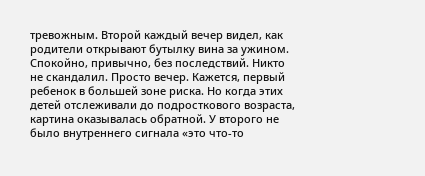тревожным. Второй каждый вечер видел, как родители открывают бутылку вина за ужином. Спокойно, привычно, без последствий. Никто не скандалил. Просто вечер. Кажется, первый ребенок в большей зоне риска. Но когда этих детей отслеживали до подросткового возраста, картина оказывалась обратной. У второго не было внутреннего сигнала «это что-то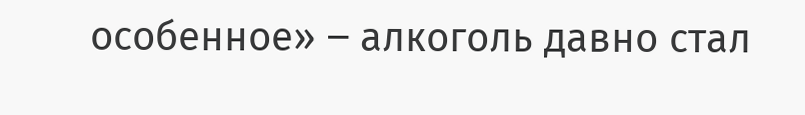особенное» ‒ алкоголь давно стал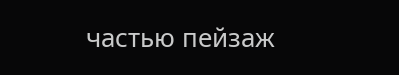частью пейзаж